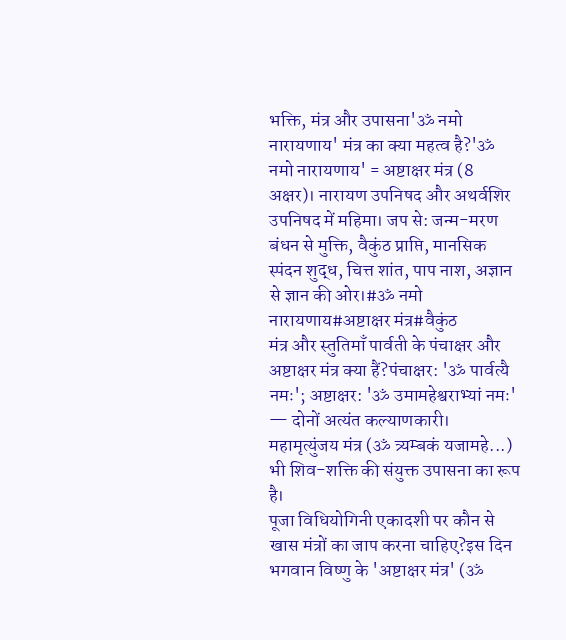भक्ति, मंत्र और उपासना'ॐ नमो नारायणाय' मंत्र का क्या महत्व है?'ॐ नमो नारायणाय' = अष्टाक्षर मंत्र (8 अक्षर)। नारायण उपनिषद और अथर्वशिर उपनिषद में महिमा। जप से: जन्म-मरण बंधन से मुक्ति, वैकुंठ प्राप्ति, मानसिक स्पंदन शुद्ध, चित्त शांत, पाप नाश, अज्ञान से ज्ञान की ओर।#ॐ नमो नारायणाय#अष्टाक्षर मंत्र#वैकुंठ
मंत्र और स्तुतिमाँ पार्वती के पंचाक्षर और अष्टाक्षर मंत्र क्या हैं?पंचाक्षर: 'ॐ पार्वत्यै नमः'; अष्टाक्षर: 'ॐ उमामहेश्वराभ्यां नमः' — दोनों अत्यंत कल्याणकारी। महामृत्युंजय मंत्र (ॐ त्र्यम्बकं यजामहे...) भी शिव-शक्ति की संयुक्त उपासना का रूप है।
पूजा विधियोगिनी एकादशी पर कौन से खास मंत्रों का जाप करना चाहिए?इस दिन भगवान विष्णु के 'अष्टाक्षर मंत्र' (ॐ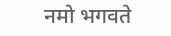नमो भगवते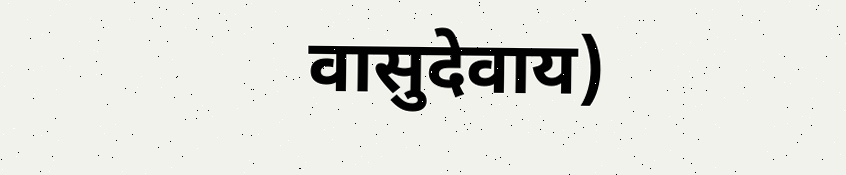वासुदेवाय)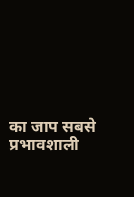का जाप सबसे प्रभावशाली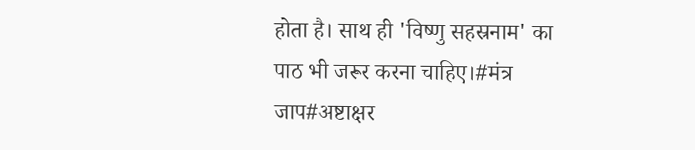होता है। साथ ही 'विष्णु सहस्रनाम' का पाठ भी जरूर करना चाहिए।#मंत्र जाप#अष्टाक्षर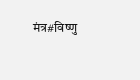मंत्र#विष्णु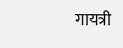गायत्री